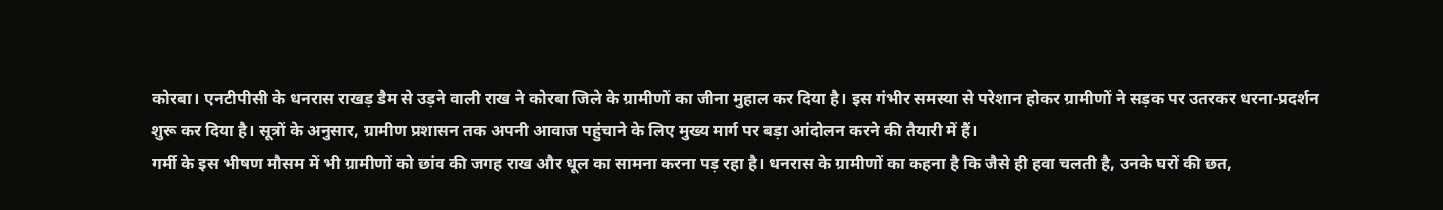कोरबा। एनटीपीसी के धनरास राखड़ डैम से उड़ने वाली राख ने कोरबा जिले के ग्रामीणों का जीना मुहाल कर दिया है। इस गंभीर समस्या से परेशान होकर ग्रामीणों ने सड़क पर उतरकर धरना-प्रदर्शन शुरू कर दिया है। सूत्रों के अनुसार, ग्रामीण प्रशासन तक अपनी आवाज पहुंचाने के लिए मुख्य मार्ग पर बड़ा आंदोलन करने की तैयारी में हैं।
गर्मी के इस भीषण मौसम में भी ग्रामीणों को छांव की जगह राख और धूल का सामना करना पड़ रहा है। धनरास के ग्रामीणों का कहना है कि जैसे ही हवा चलती है, उनके घरों की छत,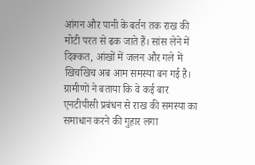आंगन और पानी के बर्तन तक राख की मोटी परत से ढक जाते हैं। सांस लेने में दिक्कत, आंखों में जलन और गले में खिचखिच अब आम समस्या बन गई है।
ग्रामीणों ने बताया कि वे कई बार एनटीपीसी प्रबंधन से राख की समस्या का समाधान करने की गुहार लगा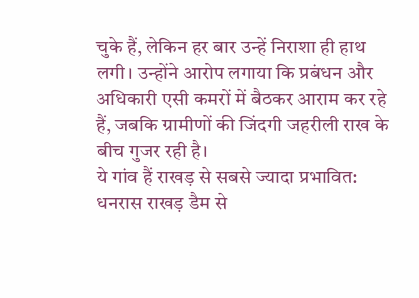चुके हैं, लेकिन हर बार उन्हें निराशा ही हाथ लगी। उन्होंने आरोप लगाया कि प्रबंधन और अधिकारी एसी कमरों में बैठकर आराम कर रहे हैं, जबकि ग्रामीणों की जिंदगी जहरीली राख के बीच गुजर रही है।
ये गांव हैं राखड़ से सबसे ज्यादा प्रभावित:
धनरास राखड़ डैम से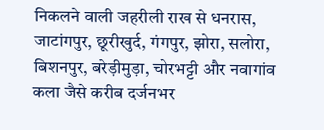निकलने वाली जहरीली राख से धनरास, जाटांगपुर, छूरीखुर्द, गंगपुर, झोरा, सलोरा, बिशनपुर, बरेड़ीमुड़ा, चोरभट्टी और नवागांव कला जैसे करीब दर्जनभर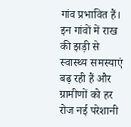गांव प्रभावित हैं। इन गांवों में राख की झड़ी से स्वास्थ्य समस्याएं बढ़ रही हैं और ग्रामीणों को हर रोज नई परेशानी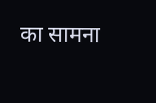का सामना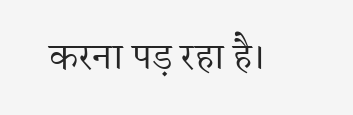करना पड़ रहा है।